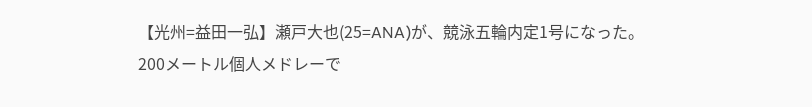【光州=益田一弘】瀬戸大也(25=ANA)が、競泳五輪内定1号になった。200メートル個人メドレーで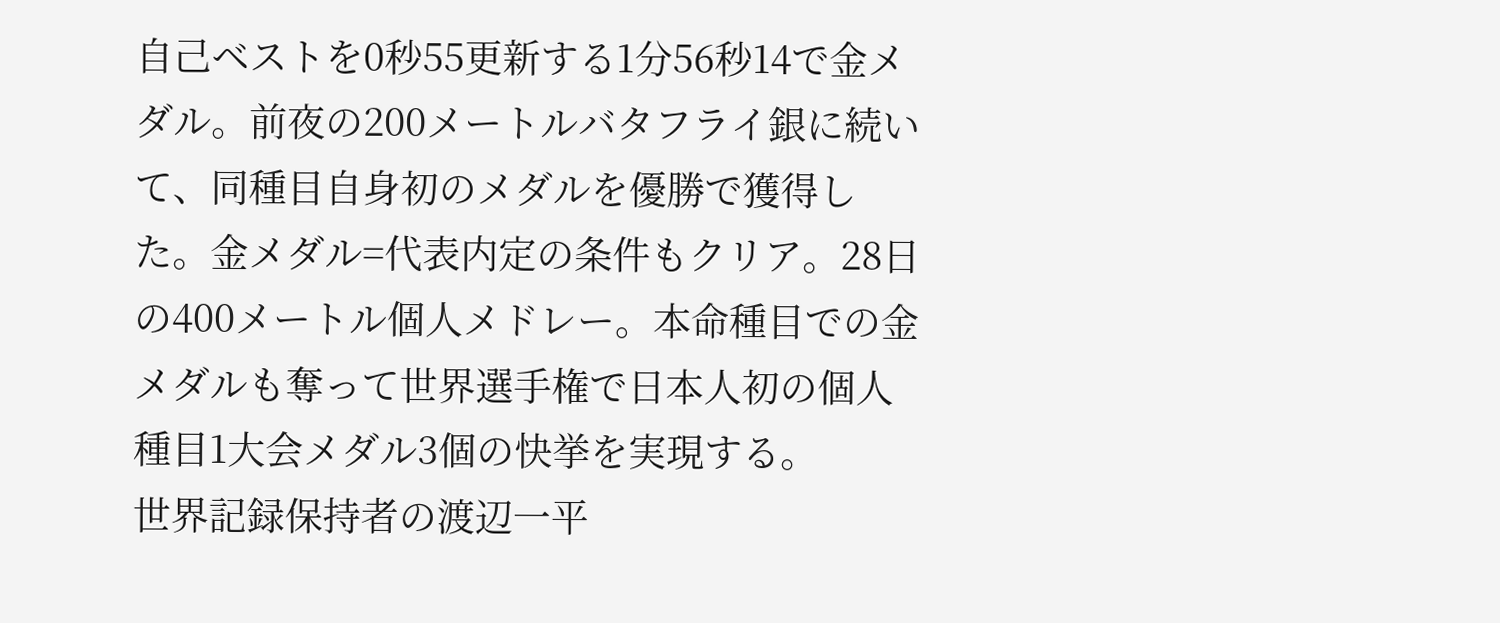自己ベストを0秒55更新する1分56秒14で金メダル。前夜の200メートルバタフライ銀に続いて、同種目自身初のメダルを優勝で獲得した。金メダル=代表内定の条件もクリア。28日の400メートル個人メドレー。本命種目での金メダルも奪って世界選手権で日本人初の個人種目1大会メダル3個の快挙を実現する。
世界記録保持者の渡辺一平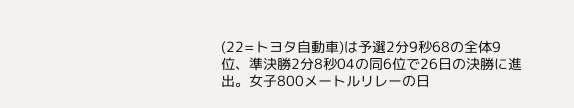(22=トヨタ自動車)は予選2分9秒68の全体9位、準決勝2分8秒04の同6位で26日の決勝に進出。女子800メートルリレーの日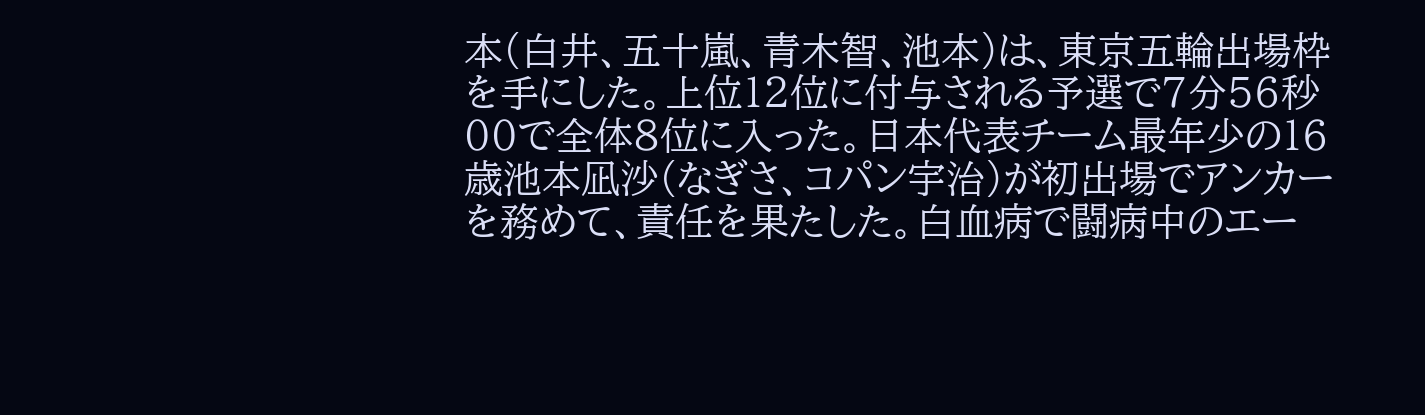本(白井、五十嵐、青木智、池本)は、東京五輪出場枠を手にした。上位12位に付与される予選で7分56秒00で全体8位に入った。日本代表チーム最年少の16歳池本凪沙(なぎさ、コパン宇治)が初出場でアンカーを務めて、責任を果たした。白血病で闘病中のエー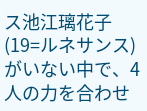ス池江璃花子(19=ルネサンス)がいない中で、4人の力を合わせ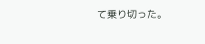て乗り切った。